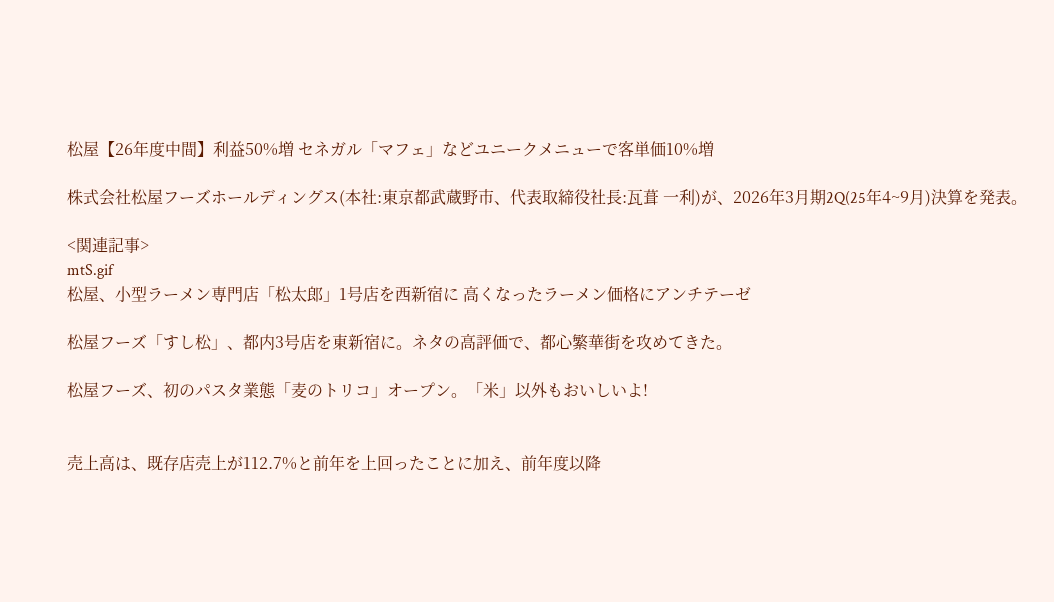松屋【26年度中間】利益50%増 セネガル「マフェ」などユニークメニューで客単価10%増

株式会社松屋フーズホールディングス(本社:東京都武蔵野市、代表取締役社長:瓦葺 一利)が、2026年3月期2Q(25年4~9月)決算を発表。

<関連記事>
mtS.gif
松屋、小型ラーメン専門店「松太郎」1号店を西新宿に 高くなったラーメン価格にアンチテーゼ

松屋フーズ「すし松」、都内3号店を東新宿に。ネタの高評価で、都心繁華街を攻めてきた。

松屋フーズ、初のパスタ業態「麦のトリコ」オープン。「米」以外もおいしいよ!


売上高は、既存店売上が112.7%と前年を上回ったことに加え、前年度以降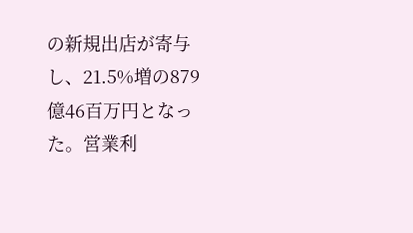の新規出店が寄与し、21.5%増の879億46百万円となった。営業利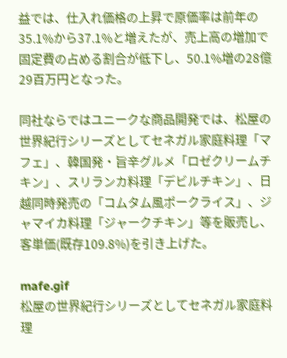益では、仕入れ価格の上昇で原価率は前年の35.1%から37.1%と増えたが、売上高の増加で固定費の占める割合が低下し、50.1%増の28億29百万円となった。

同社ならではユニークな商品開発では、松屋の世界紀行シリーズとしてセネガル家庭料理「マフェ」、韓国発・旨辛グルメ「ロゼクリームチキン」、スリランカ料理「デビルチキン」、日越同時発売の「コムタム風ポークライス」、ジャマイカ料理「ジャークチキン」等を販売し、客単価(既存109.8%)を引き上げた。

mafe.gif
松屋の世界紀行シリーズとしてセネガル家庭料理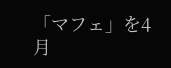「マフェ」を4月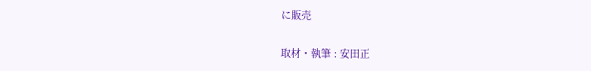に販売

取材・執筆 : 安田正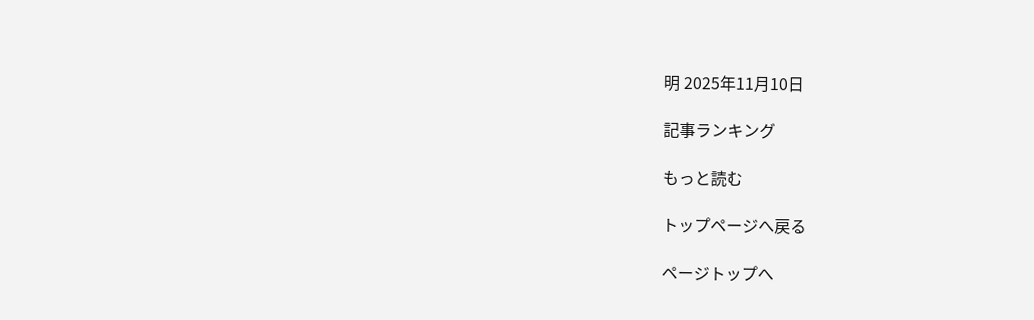明 2025年11月10日

記事ランキング

もっと読む

トップページへ戻る

ページトップへ